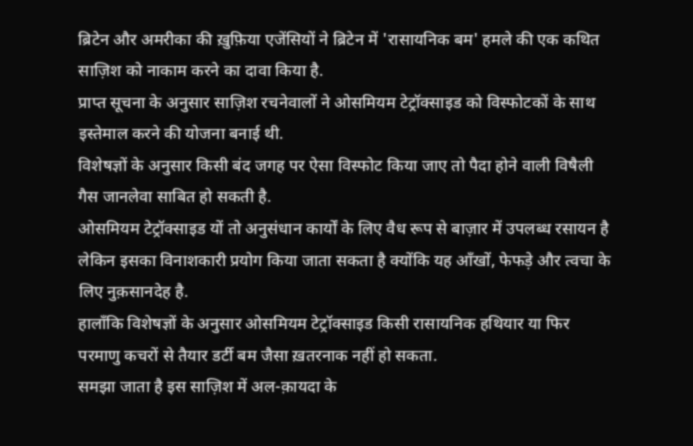ब्रिटेन और अमरीका की ख़ुफ़िया एजेंसियों ने ब्रिटेन में 'रासायनिक बम' हमले की एक कथित साज़िश को नाकाम करने का दावा किया है.
प्राप्त सूचना के अनुसार साज़िश रचनेवालों ने ओसमियम टेट्रॉक्साइड को विस्फोटकों के साथ इस्तेमाल करने की योजना बनाई थी.
विशेषज्ञों के अनुसार किसी बंद जगह पर ऐसा विस्फोट किया जाए तो पैदा होने वाली विषैली गैस जानलेवा साबित हो सकती है.
ओसमियम टेट्रॉक्साइड यों तो अनुसंधान कार्यों के लिए वैध रूप से बाज़ार में उपलब्ध रसायन है लेकिन इसका विनाशकारी प्रयोग किया जाता सकता है क्योंकि यह आँखों, फेफड़े और त्वचा के लिए नुक़सानदेह है.
हालाँकि विशेषज्ञों के अनुसार ओसमियम टेट्रॉक्साइड किसी रासायनिक हथियार या फिर परमाणु कचरों से तैयार डर्टी बम जैसा ख़तरनाक नहीं हो सकता.
समझा जाता है इस साज़िश में अल-क़ायदा के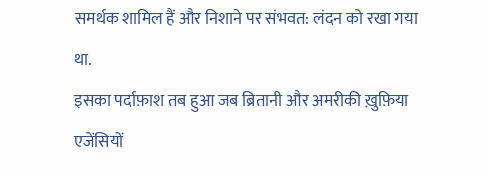समर्थक शामिल हैं और निशाने पर संभवत: लंदन को रखा गया था.
इसका पर्दाफ़ाश तब हुआ जब ब्रितानी और अमरीकी ख़ुफ़िया एजेंसियों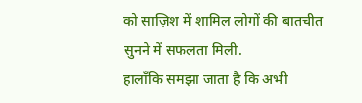को साज़िश में शामिल लोगों की बातचीत सुनने में सफलता मिली.
हालाँकि समझा जाता है कि अभी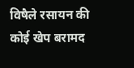विषैले रसायन की कोई खेप बरामद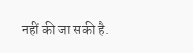नहीं की जा सकी है.